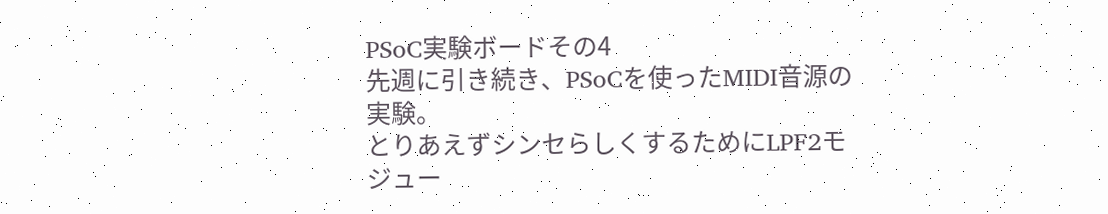PSoC実験ボードその4
先週に引き続き、PSoCを使ったMIDI音源の実験。
とりあえずシンセらしくするためにLPF2モジュー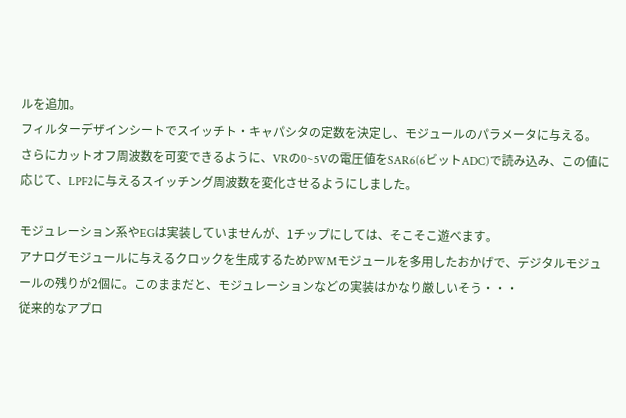ルを追加。
フィルターデザインシートでスイッチト・キャパシタの定数を決定し、モジュールのパラメータに与える。
さらにカットオフ周波数を可変できるように、VRの0~5Vの電圧値をSAR6(6ビットADC)で読み込み、この値に応じて、LPF2に与えるスイッチング周波数を変化させるようにしました。

モジュレーション系やEGは実装していませんが、1チップにしては、そこそこ遊べます。
アナログモジュールに与えるクロックを生成するためPWMモジュールを多用したおかげで、デジタルモジュールの残りが2個に。このままだと、モジュレーションなどの実装はかなり厳しいそう・・・
従来的なアプロ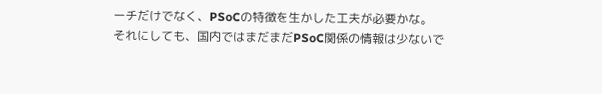ーチだけでなく、PSoCの特徴を生かした工夫が必要かな。
それにしても、国内ではまだまだPSoC関係の情報は少ないで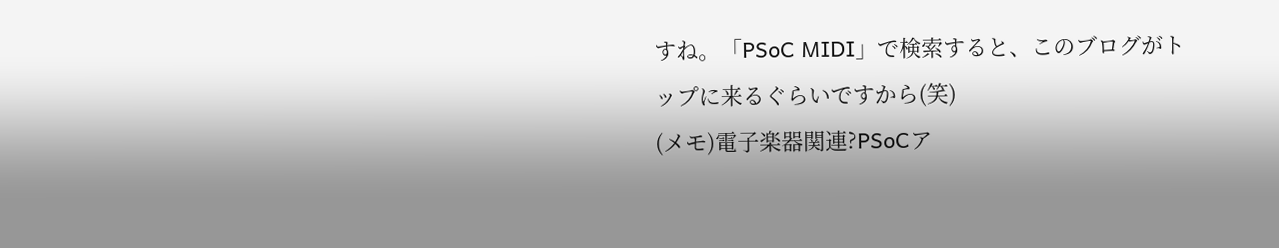すね。「PSoC MIDI」で検索すると、このブログがトップに来るぐらいですから(笑)
(メモ)電子楽器関連?PSoCア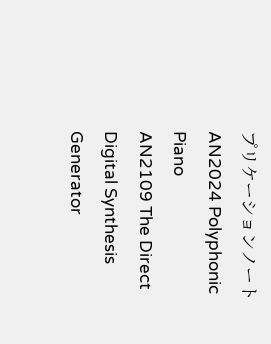プリケーションノート
AN2024 Polyphonic Piano
AN2109 The Direct Digital Synthesis Generator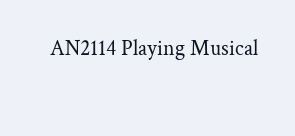AN2114 Playing Musical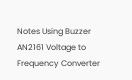Notes Using Buzzer
AN2161 Voltage to Frequency Converter